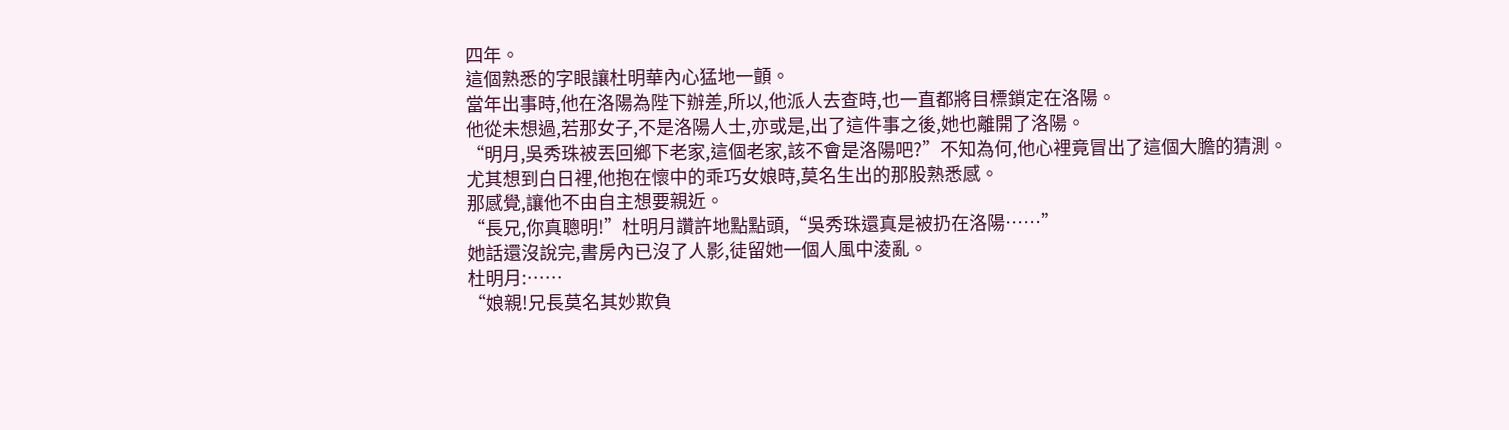四年。
這個熟悉的字眼讓杜明華內心猛地一顫。
當年出事時,他在洛陽為陛下辦差,所以,他派人去查時,也一直都將目標鎖定在洛陽。
他從未想過,若那女子,不是洛陽人士,亦或是,出了這件事之後,她也離開了洛陽。
“明月,吳秀珠被丟回鄉下老家,這個老家,該不會是洛陽吧?”不知為何,他心裡竟冒出了這個大膽的猜測。
尤其想到白日裡,他抱在懷中的乖巧女娘時,莫名生出的那股熟悉感。
那感覺,讓他不由自主想要親近。
“長兄,你真聰明!”杜明月讚許地點點頭,“吳秀珠還真是被扔在洛陽……”
她話還沒說完,書房內已沒了人影,徒留她一個人風中淩亂。
杜明月:……
“娘親!兄長莫名其妙欺負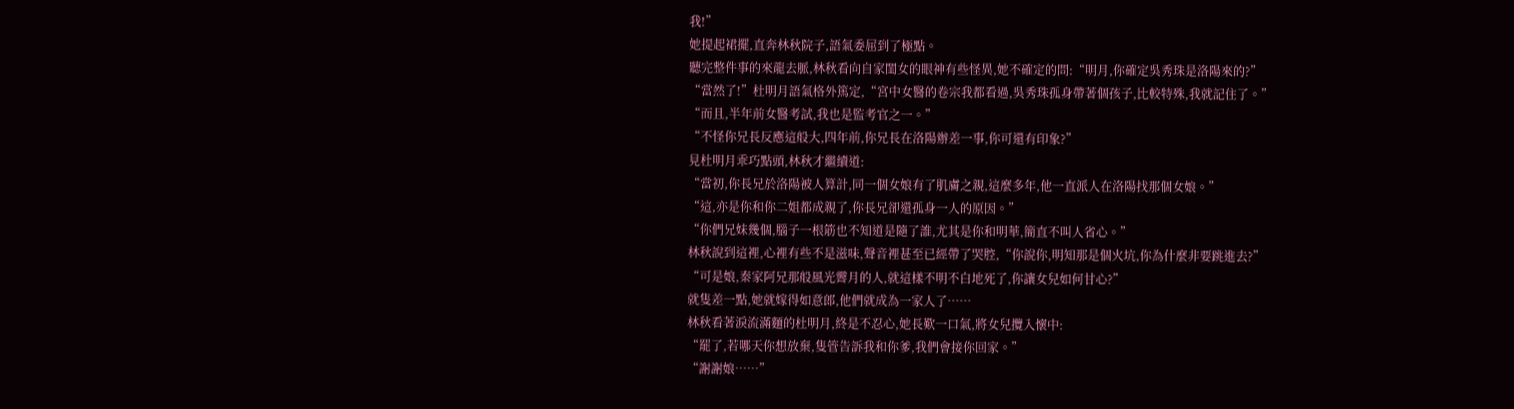我!”
她提起裙擺,直奔林秋院子,語氣委屈到了極點。
聽完整件事的來龍去脈,林秋看向自家閨女的眼神有些怪異,她不確定的問:“明月,你確定吳秀珠是洛陽來的?”
“當然了!”杜明月語氣格外篤定,“宮中女醫的卷宗我都看過,吳秀珠孤身帶著個孩子,比較特殊,我就記住了。”
“而且,半年前女醫考試,我也是監考官之一。”
“不怪你兄長反應這般大,四年前,你兄長在洛陽辦差一事,你可還有印象?”
見杜明月乖巧點頭,林秋才繼續道:
“當初,你長兄於洛陽被人算計,同一個女娘有了肌膚之親,這麼多年,他一直派人在洛陽找那個女娘。”
“這,亦是你和你二姐都成親了,你長兄卻還孤身一人的原因。”
“你們兄妹幾個,腦子一根筋也不知道是隨了誰,尤其是你和明華,簡直不叫人省心。”
林秋說到這裡,心裡有些不是滋味,聲音裡甚至已經帶了哭腔,“你說你,明知那是個火坑,你為什麼非要跳進去?”
“可是娘,秦家阿兄那般風光霽月的人,就這樣不明不白地死了,你讓女兒如何甘心?”
就隻差一點,她就嫁得如意郎,他們就成為一家人了……
林秋看著淚流滿麵的杜明月,終是不忍心,她長歎一口氣,將女兒攬入懷中:
“罷了,若哪天你想放棄,隻管告訴我和你爹,我們會接你回家。”
“謝謝娘……”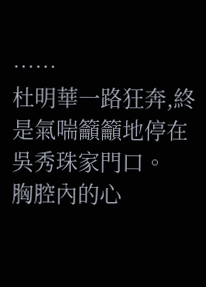……
杜明華一路狂奔,終是氣喘籲籲地停在吳秀珠家門口。
胸腔內的心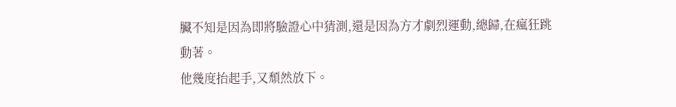臟不知是因為即將驗證心中猜測,還是因為方才劇烈運動,總歸,在瘋狂跳動著。
他幾度抬起手,又頹然放下。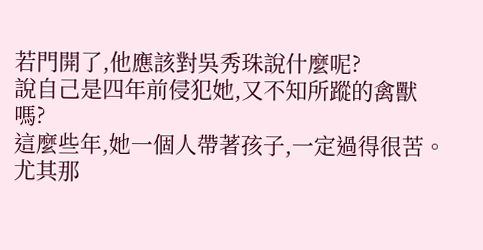若門開了,他應該對吳秀珠說什麼呢?
說自己是四年前侵犯她,又不知所蹤的禽獸嗎?
這麼些年,她一個人帶著孩子,一定過得很苦。
尤其那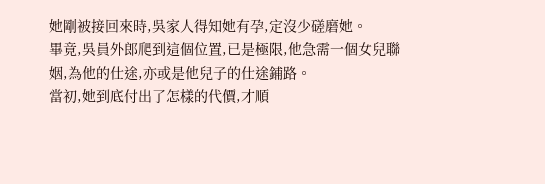她剛被接回來時,吳家人得知她有孕,定沒少磋磨她。
畢竟,吳員外郎爬到這個位置,已是極限,他急需一個女兒聯姻,為他的仕途,亦或是他兒子的仕途鋪路。
當初,她到底付出了怎樣的代價,才順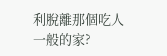利脫離那個吃人一般的家?